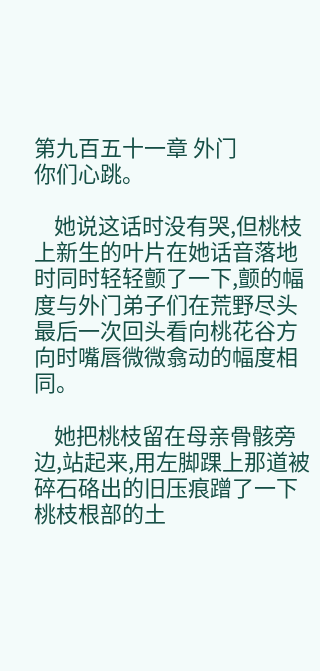第九百五十一章 外门
你们心跳。

    她说这话时没有哭,但桃枝上新生的叶片在她话音落地时同时轻轻颤了一下,颤的幅度与外门弟子们在荒野尽头最后一次回头看向桃花谷方向时嘴唇微微翕动的幅度相同。

    她把桃枝留在母亲骨骸旁边,站起来,用左脚踝上那道被碎石硌出的旧压痕蹭了一下桃枝根部的土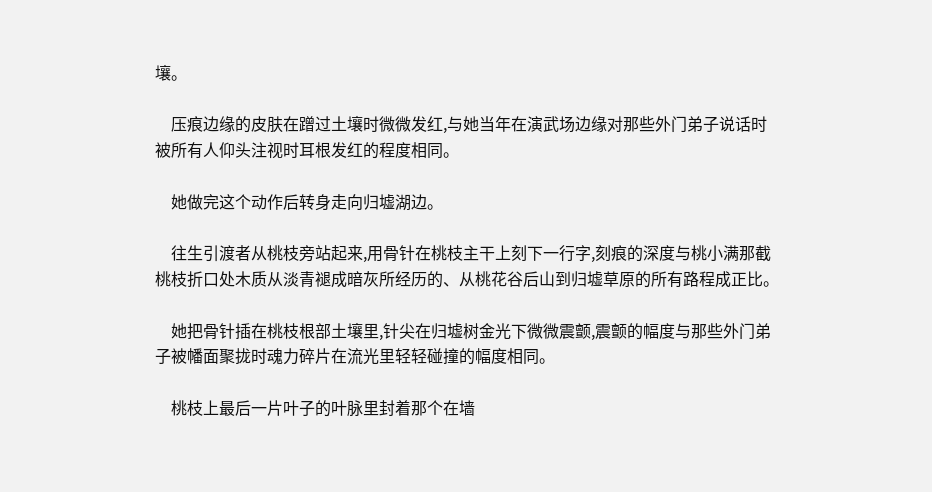壤。

    压痕边缘的皮肤在蹭过土壤时微微发红,与她当年在演武场边缘对那些外门弟子说话时被所有人仰头注视时耳根发红的程度相同。

    她做完这个动作后转身走向归墟湖边。

    往生引渡者从桃枝旁站起来,用骨针在桃枝主干上刻下一行字,刻痕的深度与桃小满那截桃枝折口处木质从淡青褪成暗灰所经历的、从桃花谷后山到归墟草原的所有路程成正比。

    她把骨针插在桃枝根部土壤里,针尖在归墟树金光下微微震颤,震颤的幅度与那些外门弟子被幡面聚拢时魂力碎片在流光里轻轻碰撞的幅度相同。

    桃枝上最后一片叶子的叶脉里封着那个在墙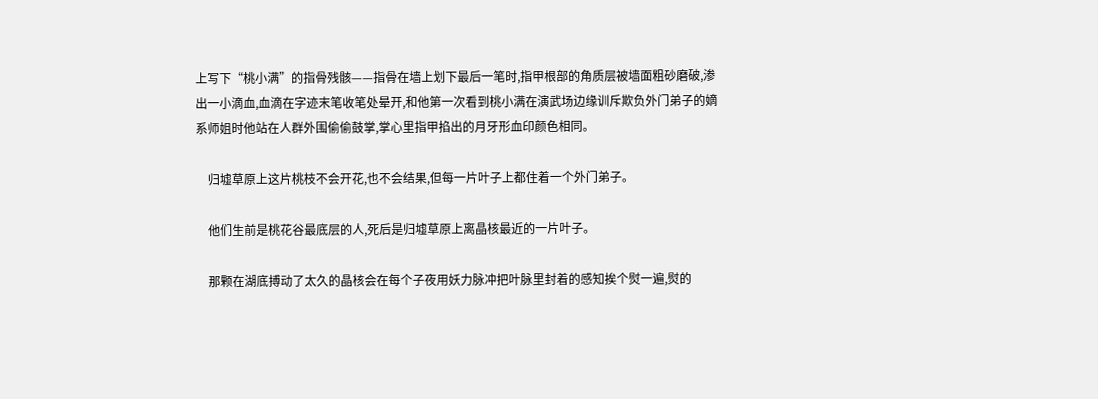上写下“桃小满”的指骨残骸——指骨在墙上划下最后一笔时,指甲根部的角质层被墙面粗砂磨破,渗出一小滴血,血滴在字迹末笔收笔处晕开,和他第一次看到桃小满在演武场边缘训斥欺负外门弟子的嫡系师姐时他站在人群外围偷偷鼓掌,掌心里指甲掐出的月牙形血印颜色相同。

    归墟草原上这片桃枝不会开花,也不会结果,但每一片叶子上都住着一个外门弟子。

    他们生前是桃花谷最底层的人,死后是归墟草原上离晶核最近的一片叶子。

    那颗在湖底搏动了太久的晶核会在每个子夜用妖力脉冲把叶脉里封着的感知挨个熨一遍,熨的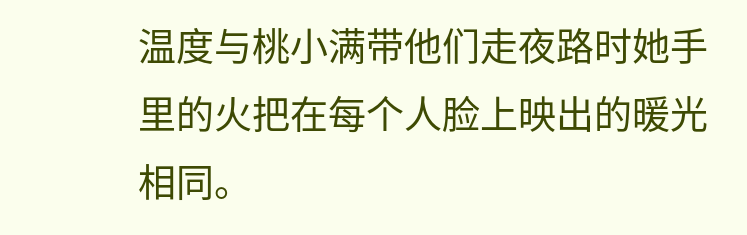温度与桃小满带他们走夜路时她手里的火把在每个人脸上映出的暖光相同。